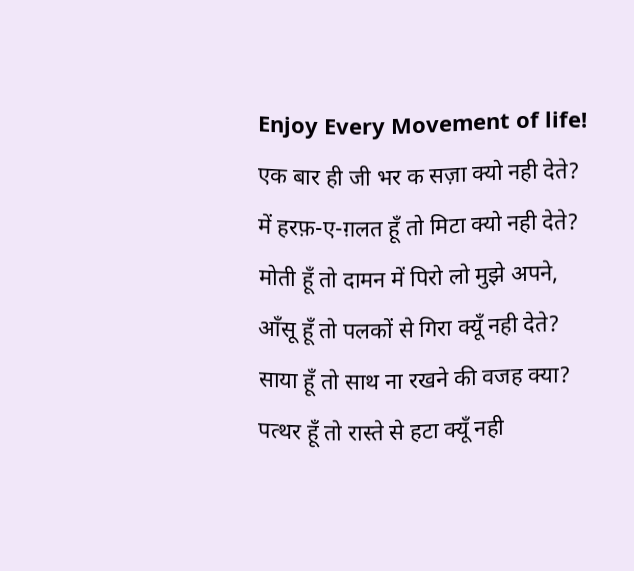Enjoy Every Movement of life!
एक बार ही जी भर क सज़ा क्यो नही देते?
में हरफ़-ए-ग़लत हूँ तो मिटा क्यो नही देते?
मोती हूँ तो दामन में पिरो लो मुझे अपने,
आँसू हूँ तो पलकों से गिरा क्यूँ नही देते?
साया हूँ तो साथ ना रखने की वजह क्या?
पत्थर हूँ तो रास्ते से हटा क्यूँ नही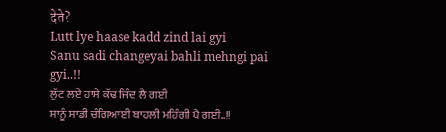देते?
Lutt lye haase kadd zind lai gyi
Sanu sadi changeyai bahli mehngi pai gyi..!!
ਲੁੱਟ ਲਏ ਹਾਸੇ ਕੱਢ ਜਿੰਦ ਲੈ ਗਈ
ਸਾਨੂੰ ਸਾਡੀ ਚੰਗਿਆਈ ਬਾਹਲੀ ਮਹਿੰਗੀ ਪੈ ਗਈ..!!